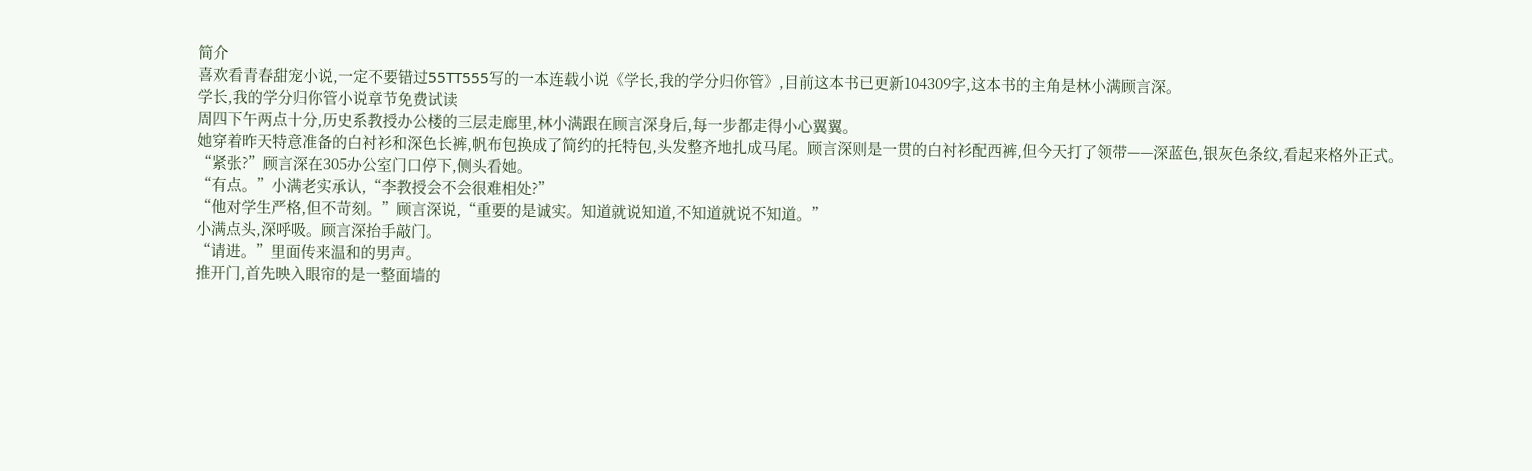简介
喜欢看青春甜宠小说,一定不要错过55TT555写的一本连载小说《学长,我的学分归你管》,目前这本书已更新104309字,这本书的主角是林小满顾言深。
学长,我的学分归你管小说章节免费试读
周四下午两点十分,历史系教授办公楼的三层走廊里,林小满跟在顾言深身后,每一步都走得小心翼翼。
她穿着昨天特意准备的白衬衫和深色长裤,帆布包换成了简约的托特包,头发整齐地扎成马尾。顾言深则是一贯的白衬衫配西裤,但今天打了领带——深蓝色,银灰色条纹,看起来格外正式。
“紧张?”顾言深在305办公室门口停下,侧头看她。
“有点。”小满老实承认,“李教授会不会很难相处?”
“他对学生严格,但不苛刻。”顾言深说,“重要的是诚实。知道就说知道,不知道就说不知道。”
小满点头,深呼吸。顾言深抬手敲门。
“请进。”里面传来温和的男声。
推开门,首先映入眼帘的是一整面墙的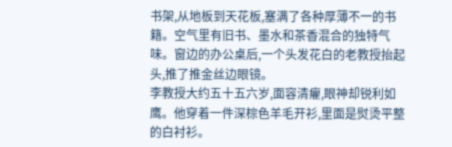书架,从地板到天花板,塞满了各种厚薄不一的书籍。空气里有旧书、墨水和茶香混合的独特气味。窗边的办公桌后,一个头发花白的老教授抬起头,推了推金丝边眼镜。
李教授大约五十五六岁,面容清癯,眼神却锐利如鹰。他穿着一件深棕色羊毛开衫,里面是熨烫平整的白衬衫。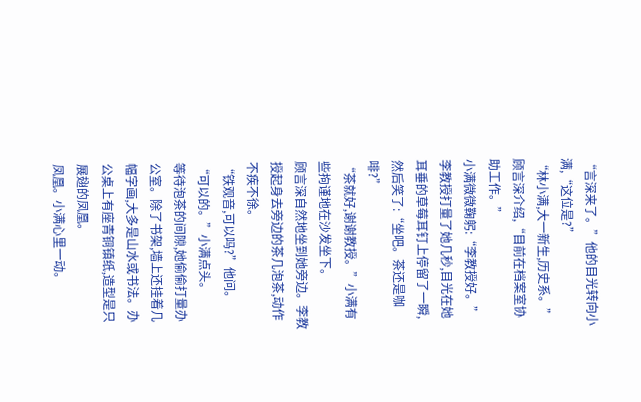“言深来了。”他的目光转向小满,“这位是?”
“林小满,大一新生,历史系。”顾言深介绍,“目前在档案室协助工作。”
小满微微鞠躬:“李教授好。”
李教授打量了她几秒,目光在她耳垂的草莓耳钉上停留了一瞬,然后笑了:“坐吧。茶还是咖啡?”
“茶就好,谢谢教授。”小满有些拘谨地在沙发坐下。
顾言深自然地坐到她旁边。李教授起身去旁边的茶几泡茶,动作不疾不徐。
“铁观音,可以吗?”他问。
“可以的。”小满点头。
等待泡茶的间隙,她偷偷打量办公室。除了书架,墙上还挂着几幅字画,大多是山水或书法。办公桌上有座青铜镇纸,造型是只展翅的凤凰。
凤凰。小满心里一动。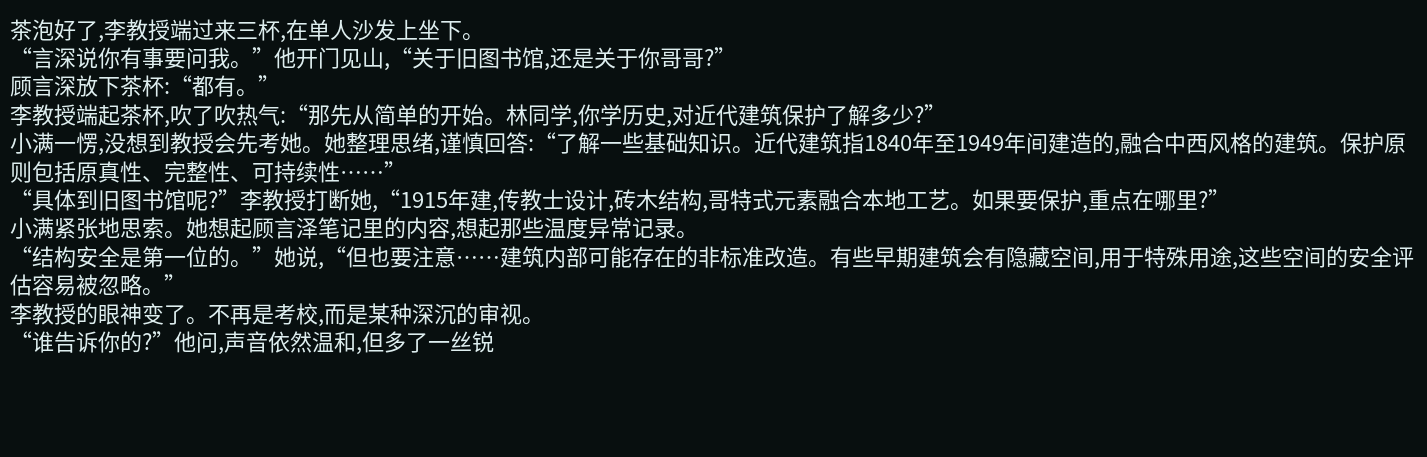茶泡好了,李教授端过来三杯,在单人沙发上坐下。
“言深说你有事要问我。”他开门见山,“关于旧图书馆,还是关于你哥哥?”
顾言深放下茶杯:“都有。”
李教授端起茶杯,吹了吹热气:“那先从简单的开始。林同学,你学历史,对近代建筑保护了解多少?”
小满一愣,没想到教授会先考她。她整理思绪,谨慎回答:“了解一些基础知识。近代建筑指1840年至1949年间建造的,融合中西风格的建筑。保护原则包括原真性、完整性、可持续性……”
“具体到旧图书馆呢?”李教授打断她,“1915年建,传教士设计,砖木结构,哥特式元素融合本地工艺。如果要保护,重点在哪里?”
小满紧张地思索。她想起顾言泽笔记里的内容,想起那些温度异常记录。
“结构安全是第一位的。”她说,“但也要注意……建筑内部可能存在的非标准改造。有些早期建筑会有隐藏空间,用于特殊用途,这些空间的安全评估容易被忽略。”
李教授的眼神变了。不再是考校,而是某种深沉的审视。
“谁告诉你的?”他问,声音依然温和,但多了一丝锐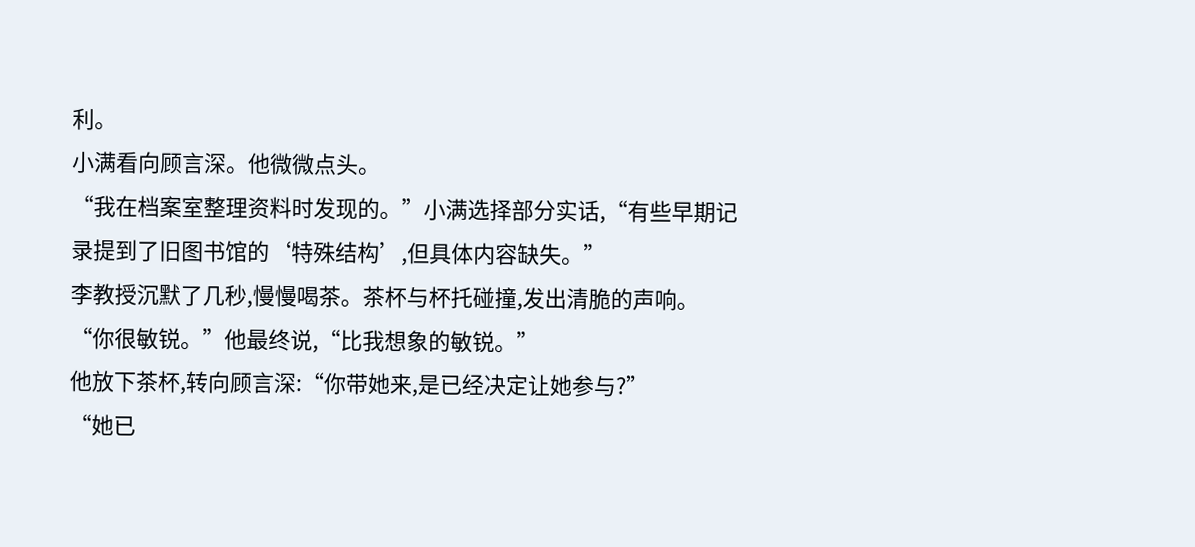利。
小满看向顾言深。他微微点头。
“我在档案室整理资料时发现的。”小满选择部分实话,“有些早期记录提到了旧图书馆的‘特殊结构’,但具体内容缺失。”
李教授沉默了几秒,慢慢喝茶。茶杯与杯托碰撞,发出清脆的声响。
“你很敏锐。”他最终说,“比我想象的敏锐。”
他放下茶杯,转向顾言深:“你带她来,是已经决定让她参与?”
“她已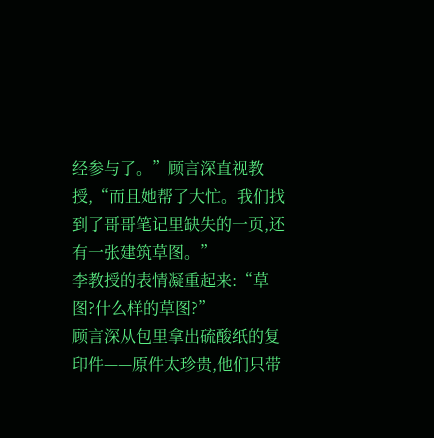经参与了。”顾言深直视教授,“而且她帮了大忙。我们找到了哥哥笔记里缺失的一页,还有一张建筑草图。”
李教授的表情凝重起来:“草图?什么样的草图?”
顾言深从包里拿出硫酸纸的复印件——原件太珍贵,他们只带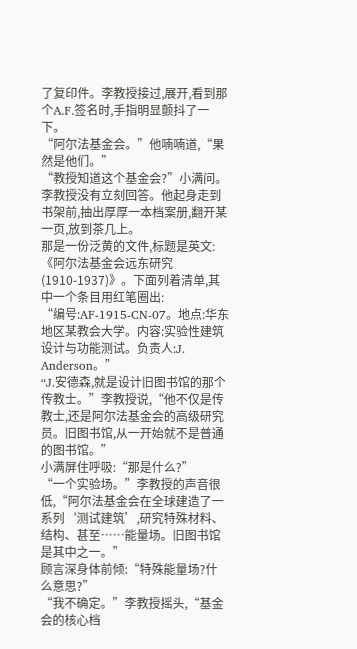了复印件。李教授接过,展开,看到那个A.F.签名时,手指明显颤抖了一下。
“阿尔法基金会。”他喃喃道,“果然是他们。”
“教授知道这个基金会?”小满问。
李教授没有立刻回答。他起身走到书架前,抽出厚厚一本档案册,翻开某一页,放到茶几上。
那是一份泛黄的文件,标题是英文:《阿尔法基金会远东研究(1910-1937)》。下面列着清单,其中一个条目用红笔圈出:
“编号:AF-1915-CN-07。地点:华东地区某教会大学。内容:实验性建筑设计与功能测试。负责人:J. Anderson。”
“J.安德森,就是设计旧图书馆的那个传教士。”李教授说,“他不仅是传教士,还是阿尔法基金会的高级研究员。旧图书馆,从一开始就不是普通的图书馆。”
小满屏住呼吸:“那是什么?”
“一个实验场。”李教授的声音很低,“阿尔法基金会在全球建造了一系列‘测试建筑’,研究特殊材料、结构、甚至……能量场。旧图书馆是其中之一。”
顾言深身体前倾:“特殊能量场?什么意思?”
“我不确定。”李教授摇头,“基金会的核心档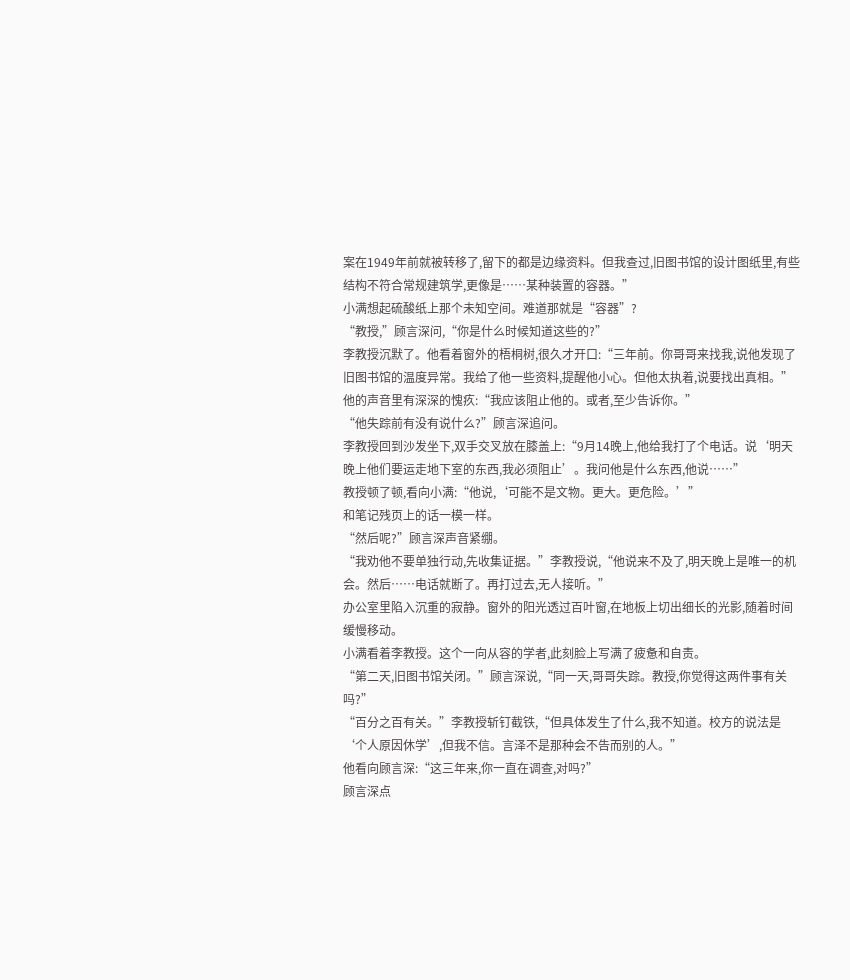案在1949年前就被转移了,留下的都是边缘资料。但我查过,旧图书馆的设计图纸里,有些结构不符合常规建筑学,更像是……某种装置的容器。”
小满想起硫酸纸上那个未知空间。难道那就是“容器”?
“教授,”顾言深问,“你是什么时候知道这些的?”
李教授沉默了。他看着窗外的梧桐树,很久才开口:“三年前。你哥哥来找我,说他发现了旧图书馆的温度异常。我给了他一些资料,提醒他小心。但他太执着,说要找出真相。”
他的声音里有深深的愧疚:“我应该阻止他的。或者,至少告诉你。”
“他失踪前有没有说什么?”顾言深追问。
李教授回到沙发坐下,双手交叉放在膝盖上:“9月14晚上,他给我打了个电话。说‘明天晚上他们要运走地下室的东西,我必须阻止’。我问他是什么东西,他说……”
教授顿了顿,看向小满:“他说,‘可能不是文物。更大。更危险。’”
和笔记残页上的话一模一样。
“然后呢?”顾言深声音紧绷。
“我劝他不要单独行动,先收集证据。”李教授说,“他说来不及了,明天晚上是唯一的机会。然后……电话就断了。再打过去,无人接听。”
办公室里陷入沉重的寂静。窗外的阳光透过百叶窗,在地板上切出细长的光影,随着时间缓慢移动。
小满看着李教授。这个一向从容的学者,此刻脸上写满了疲惫和自责。
“第二天,旧图书馆关闭。”顾言深说,“同一天,哥哥失踪。教授,你觉得这两件事有关吗?”
“百分之百有关。”李教授斩钉截铁,“但具体发生了什么,我不知道。校方的说法是‘个人原因休学’,但我不信。言泽不是那种会不告而别的人。”
他看向顾言深:“这三年来,你一直在调查,对吗?”
顾言深点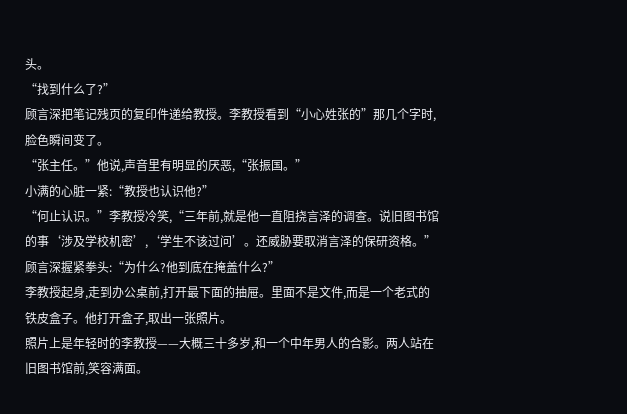头。
“找到什么了?”
顾言深把笔记残页的复印件递给教授。李教授看到“小心姓张的”那几个字时,脸色瞬间变了。
“张主任。”他说,声音里有明显的厌恶,“张振国。”
小满的心脏一紧:“教授也认识他?”
“何止认识。”李教授冷笑,“三年前,就是他一直阻挠言泽的调查。说旧图书馆的事‘涉及学校机密’,‘学生不该过问’。还威胁要取消言泽的保研资格。”
顾言深握紧拳头:“为什么?他到底在掩盖什么?”
李教授起身,走到办公桌前,打开最下面的抽屉。里面不是文件,而是一个老式的铁皮盒子。他打开盒子,取出一张照片。
照片上是年轻时的李教授——大概三十多岁,和一个中年男人的合影。两人站在旧图书馆前,笑容满面。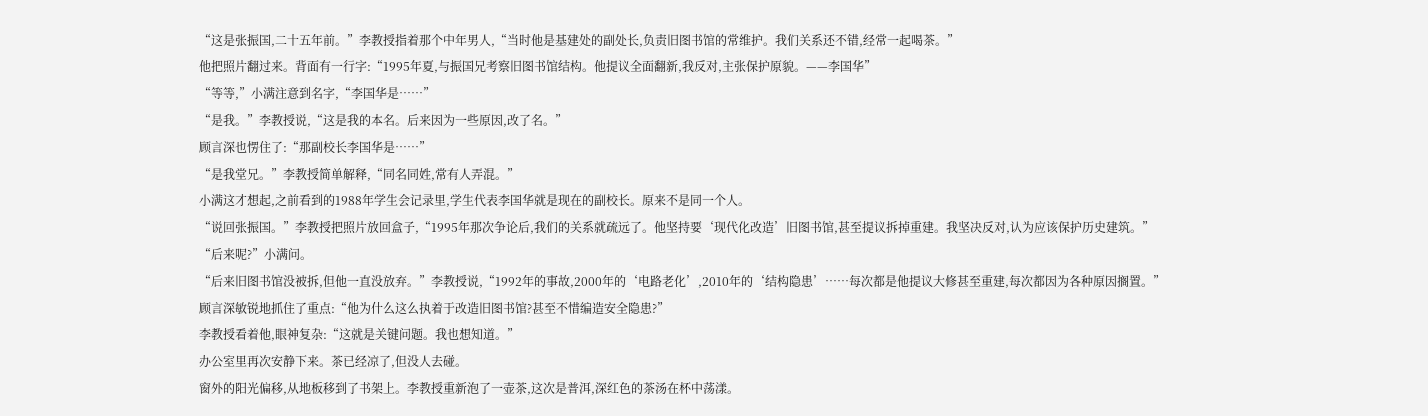“这是张振国,二十五年前。”李教授指着那个中年男人,“当时他是基建处的副处长,负责旧图书馆的常维护。我们关系还不错,经常一起喝茶。”
他把照片翻过来。背面有一行字:“1995年夏,与振国兄考察旧图书馆结构。他提议全面翻新,我反对,主张保护原貌。——李国华”
“等等,”小满注意到名字,“李国华是……”
“是我。”李教授说,“这是我的本名。后来因为一些原因,改了名。”
顾言深也愣住了:“那副校长李国华是……”
“是我堂兄。”李教授简单解释,“同名同姓,常有人弄混。”
小满这才想起,之前看到的1988年学生会记录里,学生代表李国华就是现在的副校长。原来不是同一个人。
“说回张振国。”李教授把照片放回盒子,“1995年那次争论后,我们的关系就疏远了。他坚持要‘现代化改造’旧图书馆,甚至提议拆掉重建。我坚决反对,认为应该保护历史建筑。”
“后来呢?”小满问。
“后来旧图书馆没被拆,但他一直没放弃。”李教授说,“1992年的事故,2000年的‘电路老化’,2010年的‘结构隐患’……每次都是他提议大修甚至重建,每次都因为各种原因搁置。”
顾言深敏锐地抓住了重点:“他为什么这么执着于改造旧图书馆?甚至不惜编造安全隐患?”
李教授看着他,眼神复杂:“这就是关键问题。我也想知道。”
办公室里再次安静下来。茶已经凉了,但没人去碰。
窗外的阳光偏移,从地板移到了书架上。李教授重新泡了一壶茶,这次是普洱,深红色的茶汤在杯中荡漾。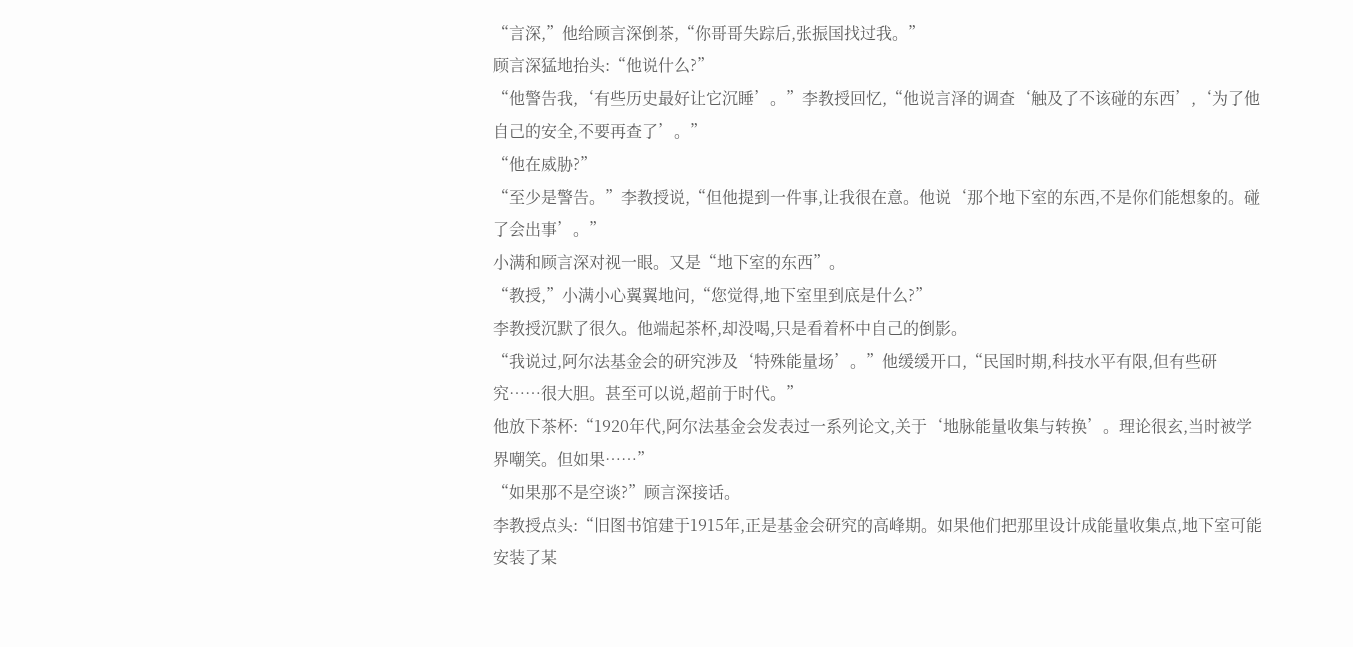“言深,”他给顾言深倒茶,“你哥哥失踪后,张振国找过我。”
顾言深猛地抬头:“他说什么?”
“他警告我,‘有些历史最好让它沉睡’。”李教授回忆,“他说言泽的调查‘触及了不该碰的东西’,‘为了他自己的安全,不要再查了’。”
“他在威胁?”
“至少是警告。”李教授说,“但他提到一件事,让我很在意。他说‘那个地下室的东西,不是你们能想象的。碰了会出事’。”
小满和顾言深对视一眼。又是“地下室的东西”。
“教授,”小满小心翼翼地问,“您觉得,地下室里到底是什么?”
李教授沉默了很久。他端起茶杯,却没喝,只是看着杯中自己的倒影。
“我说过,阿尔法基金会的研究涉及‘特殊能量场’。”他缓缓开口,“民国时期,科技水平有限,但有些研究……很大胆。甚至可以说,超前于时代。”
他放下茶杯:“1920年代,阿尔法基金会发表过一系列论文,关于‘地脉能量收集与转换’。理论很玄,当时被学界嘲笑。但如果……”
“如果那不是空谈?”顾言深接话。
李教授点头:“旧图书馆建于1915年,正是基金会研究的高峰期。如果他们把那里设计成能量收集点,地下室可能安装了某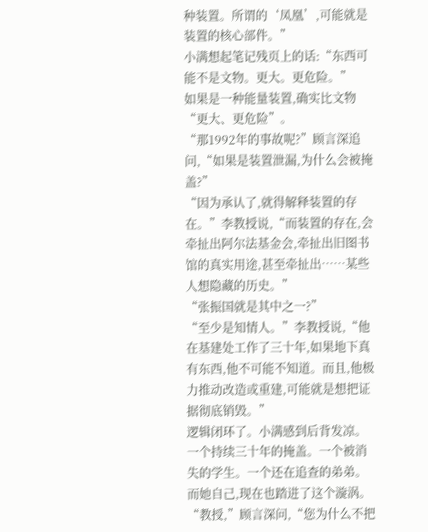种装置。所谓的‘凤凰’,可能就是装置的核心部件。”
小满想起笔记残页上的话:“东西可能不是文物。更大。更危险。”
如果是一种能量装置,确实比文物“更大、更危险”。
“那1992年的事故呢?”顾言深追问,“如果是装置泄漏,为什么会被掩盖?”
“因为承认了,就得解释装置的存在。”李教授说,“而装置的存在,会牵扯出阿尔法基金会,牵扯出旧图书馆的真实用途,甚至牵扯出……某些人想隐藏的历史。”
“张振国就是其中之一?”
“至少是知情人。”李教授说,“他在基建处工作了三十年,如果地下真有东西,他不可能不知道。而且,他极力推动改造或重建,可能就是想把证据彻底销毁。”
逻辑闭环了。小满感到后背发凉。
一个持续三十年的掩盖。一个被消失的学生。一个还在追查的弟弟。
而她自己,现在也踏进了这个漩涡。
“教授,”顾言深问,“您为什么不把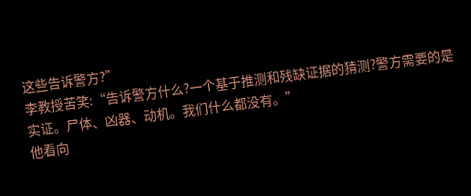这些告诉警方?”
李教授苦笑:“告诉警方什么?一个基于推测和残缺证据的猜测?警方需要的是实证。尸体、凶器、动机。我们什么都没有。”
他看向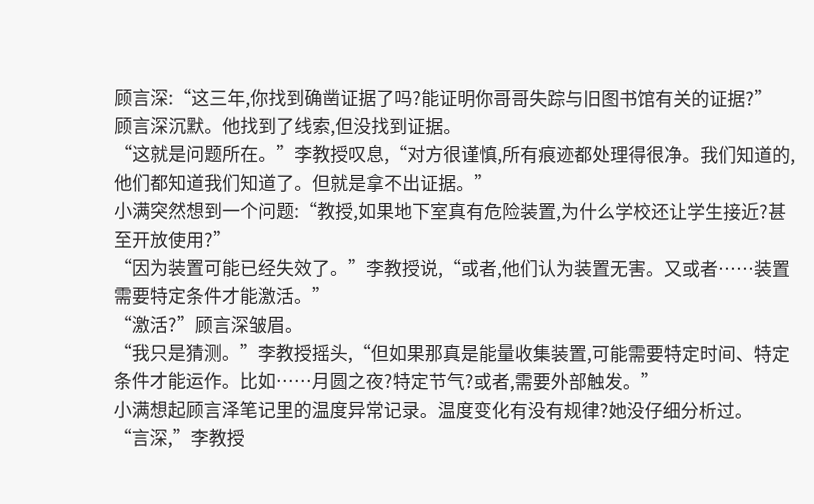顾言深:“这三年,你找到确凿证据了吗?能证明你哥哥失踪与旧图书馆有关的证据?”
顾言深沉默。他找到了线索,但没找到证据。
“这就是问题所在。”李教授叹息,“对方很谨慎,所有痕迹都处理得很净。我们知道的,他们都知道我们知道了。但就是拿不出证据。”
小满突然想到一个问题:“教授,如果地下室真有危险装置,为什么学校还让学生接近?甚至开放使用?”
“因为装置可能已经失效了。”李教授说,“或者,他们认为装置无害。又或者……装置需要特定条件才能激活。”
“激活?”顾言深皱眉。
“我只是猜测。”李教授摇头,“但如果那真是能量收集装置,可能需要特定时间、特定条件才能运作。比如……月圆之夜?特定节气?或者,需要外部触发。”
小满想起顾言泽笔记里的温度异常记录。温度变化有没有规律?她没仔细分析过。
“言深,”李教授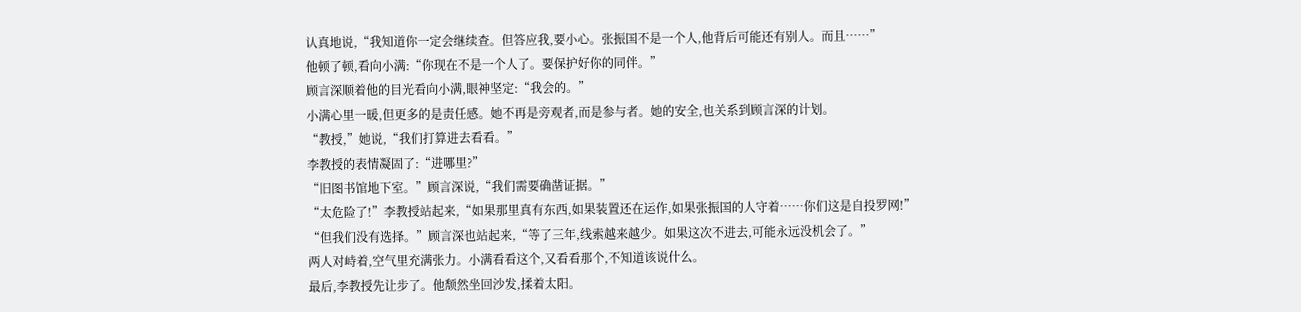认真地说,“我知道你一定会继续查。但答应我,要小心。张振国不是一个人,他背后可能还有别人。而且……”
他顿了顿,看向小满:“你现在不是一个人了。要保护好你的同伴。”
顾言深顺着他的目光看向小满,眼神坚定:“我会的。”
小满心里一暖,但更多的是责任感。她不再是旁观者,而是参与者。她的安全,也关系到顾言深的计划。
“教授,”她说,“我们打算进去看看。”
李教授的表情凝固了:“进哪里?”
“旧图书馆地下室。”顾言深说,“我们需要确凿证据。”
“太危险了!”李教授站起来,“如果那里真有东西,如果装置还在运作,如果张振国的人守着……你们这是自投罗网!”
“但我们没有选择。”顾言深也站起来,“等了三年,线索越来越少。如果这次不进去,可能永远没机会了。”
两人对峙着,空气里充满张力。小满看看这个,又看看那个,不知道该说什么。
最后,李教授先让步了。他颓然坐回沙发,揉着太阳。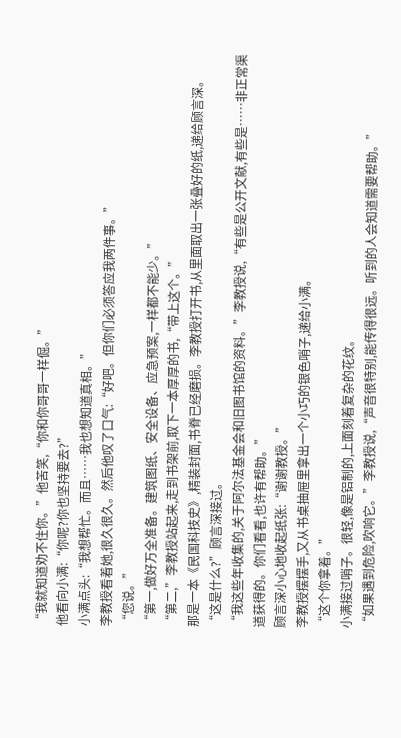“我就知道劝不住你。”他苦笑,“你和你哥哥一样倔。”
他看向小满:“你呢?你也坚持要去?”
小满点头:“我想帮忙。而且……我也想知道真相。”
李教授看着她,很久很久。然后他叹了口气:“好吧。但你们必须答应我两件事。”
“您说。”
“第一,做好万全准备。建筑图纸、安全设备、应急预案,一样都不能少。”
“第二,”李教授站起来,走到书架前,取下一本厚厚的书,“带上这个。”
那是一本《民国科技史》,精装封面,书脊已经磨损。李教授打开书,从里面取出一张叠好的纸,递给顾言深。
“这是什么?”顾言深接过。
“我这些年收集的,关于阿尔法基金会和旧图书馆的资料。”李教授说,“有些是公开文献,有些是……非正常渠道获得的。你们看看,也许有帮助。”
顾言深小心地收起纸张:“谢谢教授。”
李教授摆摆手,又从书桌抽屉里拿出一个小巧的银色哨子,递给小满。
“这个你拿着。”
小满接过哨子。很轻,像是铝制的,上面刻着复杂的花纹。
“如果遇到危险,吹响它。”李教授说,“声音很特别,能传得很远。听到的人会知道需要帮助。”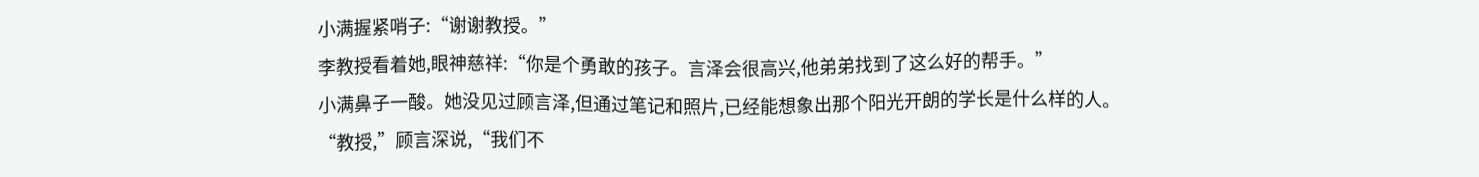小满握紧哨子:“谢谢教授。”
李教授看着她,眼神慈祥:“你是个勇敢的孩子。言泽会很高兴,他弟弟找到了这么好的帮手。”
小满鼻子一酸。她没见过顾言泽,但通过笔记和照片,已经能想象出那个阳光开朗的学长是什么样的人。
“教授,”顾言深说,“我们不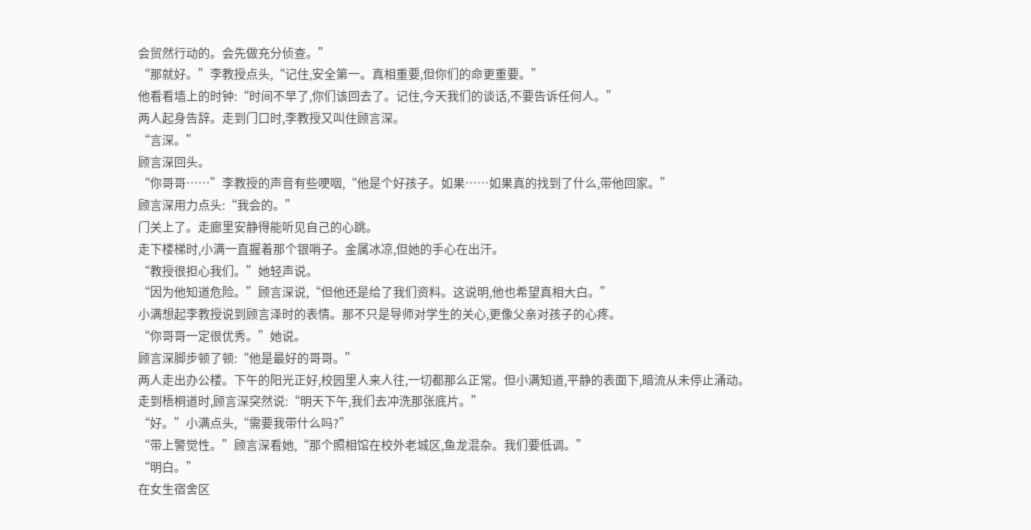会贸然行动的。会先做充分侦查。”
“那就好。”李教授点头,“记住,安全第一。真相重要,但你们的命更重要。”
他看看墙上的时钟:“时间不早了,你们该回去了。记住,今天我们的谈话,不要告诉任何人。”
两人起身告辞。走到门口时,李教授又叫住顾言深。
“言深。”
顾言深回头。
“你哥哥……”李教授的声音有些哽咽,“他是个好孩子。如果……如果真的找到了什么,带他回家。”
顾言深用力点头:“我会的。”
门关上了。走廊里安静得能听见自己的心跳。
走下楼梯时,小满一直握着那个银哨子。金属冰凉,但她的手心在出汗。
“教授很担心我们。”她轻声说。
“因为他知道危险。”顾言深说,“但他还是给了我们资料。这说明,他也希望真相大白。”
小满想起李教授说到顾言泽时的表情。那不只是导师对学生的关心,更像父亲对孩子的心疼。
“你哥哥一定很优秀。”她说。
顾言深脚步顿了顿:“他是最好的哥哥。”
两人走出办公楼。下午的阳光正好,校园里人来人往,一切都那么正常。但小满知道,平静的表面下,暗流从未停止涌动。
走到梧桐道时,顾言深突然说:“明天下午,我们去冲洗那张底片。”
“好。”小满点头,“需要我带什么吗?”
“带上警觉性。”顾言深看她,“那个照相馆在校外老城区,鱼龙混杂。我们要低调。”
“明白。”
在女生宿舍区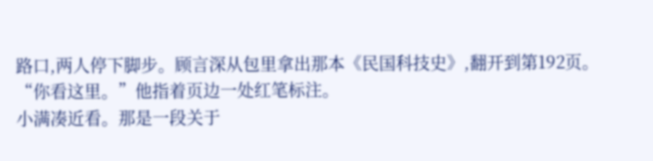路口,两人停下脚步。顾言深从包里拿出那本《民国科技史》,翻开到第192页。
“你看这里。”他指着页边一处红笔标注。
小满凑近看。那是一段关于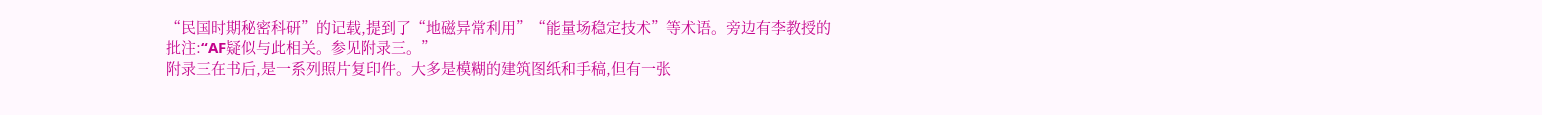“民国时期秘密科研”的记载,提到了“地磁异常利用”“能量场稳定技术”等术语。旁边有李教授的批注:“AF疑似与此相关。参见附录三。”
附录三在书后,是一系列照片复印件。大多是模糊的建筑图纸和手稿,但有一张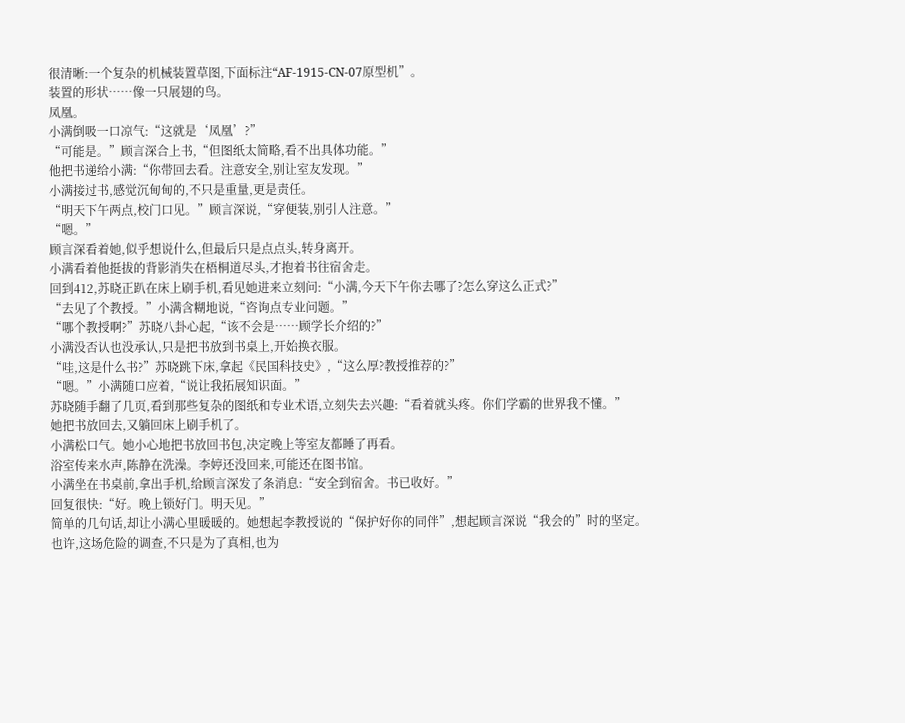很清晰:一个复杂的机械装置草图,下面标注“AF-1915-CN-07原型机”。
装置的形状……像一只展翅的鸟。
凤凰。
小满倒吸一口凉气:“这就是‘凤凰’?”
“可能是。”顾言深合上书,“但图纸太简略,看不出具体功能。”
他把书递给小满:“你带回去看。注意安全,别让室友发现。”
小满接过书,感觉沉甸甸的,不只是重量,更是责任。
“明天下午两点,校门口见。”顾言深说,“穿便装,别引人注意。”
“嗯。”
顾言深看着她,似乎想说什么,但最后只是点点头,转身离开。
小满看着他挺拔的背影消失在梧桐道尽头,才抱着书往宿舍走。
回到412,苏晓正趴在床上刷手机,看见她进来立刻问:“小满,今天下午你去哪了?怎么穿这么正式?”
“去见了个教授。”小满含糊地说,“咨询点专业问题。”
“哪个教授啊?”苏晓八卦心起,“该不会是……顾学长介绍的?”
小满没否认也没承认,只是把书放到书桌上,开始换衣服。
“哇,这是什么书?”苏晓跳下床,拿起《民国科技史》,“这么厚?教授推荐的?”
“嗯。”小满随口应着,“说让我拓展知识面。”
苏晓随手翻了几页,看到那些复杂的图纸和专业术语,立刻失去兴趣:“看着就头疼。你们学霸的世界我不懂。”
她把书放回去,又躺回床上刷手机了。
小满松口气。她小心地把书放回书包,决定晚上等室友都睡了再看。
浴室传来水声,陈静在洗澡。李婷还没回来,可能还在图书馆。
小满坐在书桌前,拿出手机,给顾言深发了条消息:“安全到宿舍。书已收好。”
回复很快:“好。晚上锁好门。明天见。”
简单的几句话,却让小满心里暖暖的。她想起李教授说的“保护好你的同伴”,想起顾言深说“我会的”时的坚定。
也许,这场危险的调查,不只是为了真相,也为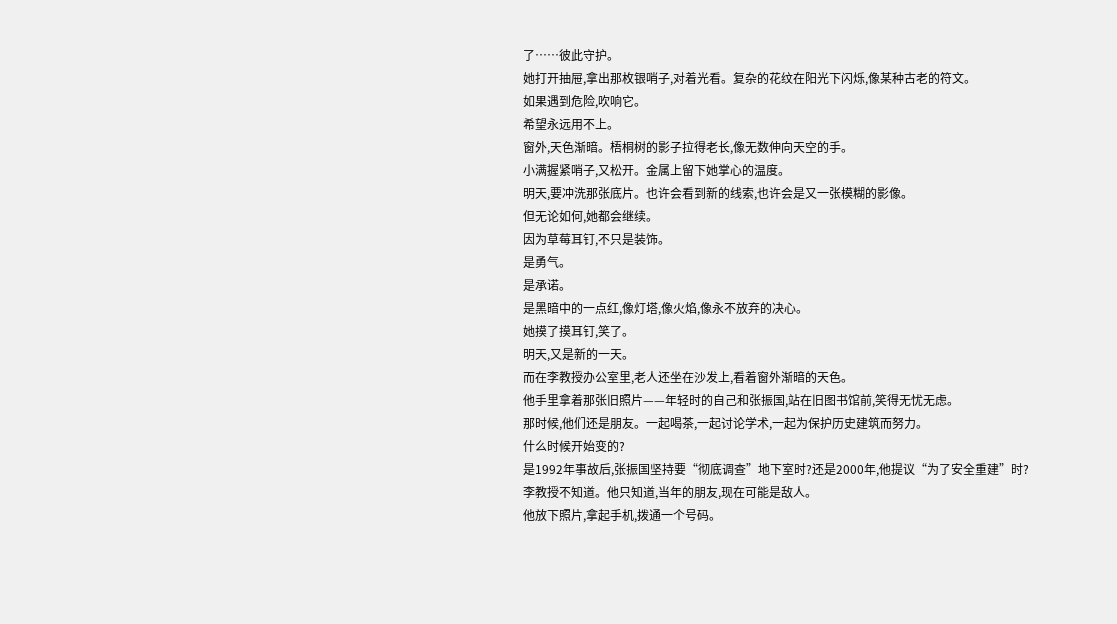了……彼此守护。
她打开抽屉,拿出那枚银哨子,对着光看。复杂的花纹在阳光下闪烁,像某种古老的符文。
如果遇到危险,吹响它。
希望永远用不上。
窗外,天色渐暗。梧桐树的影子拉得老长,像无数伸向天空的手。
小满握紧哨子,又松开。金属上留下她掌心的温度。
明天,要冲洗那张底片。也许会看到新的线索,也许会是又一张模糊的影像。
但无论如何,她都会继续。
因为草莓耳钉,不只是装饰。
是勇气。
是承诺。
是黑暗中的一点红,像灯塔,像火焰,像永不放弃的决心。
她摸了摸耳钉,笑了。
明天,又是新的一天。
而在李教授办公室里,老人还坐在沙发上,看着窗外渐暗的天色。
他手里拿着那张旧照片——年轻时的自己和张振国,站在旧图书馆前,笑得无忧无虑。
那时候,他们还是朋友。一起喝茶,一起讨论学术,一起为保护历史建筑而努力。
什么时候开始变的?
是1992年事故后,张振国坚持要“彻底调查”地下室时?还是2000年,他提议“为了安全重建”时?
李教授不知道。他只知道,当年的朋友,现在可能是敌人。
他放下照片,拿起手机,拨通一个号码。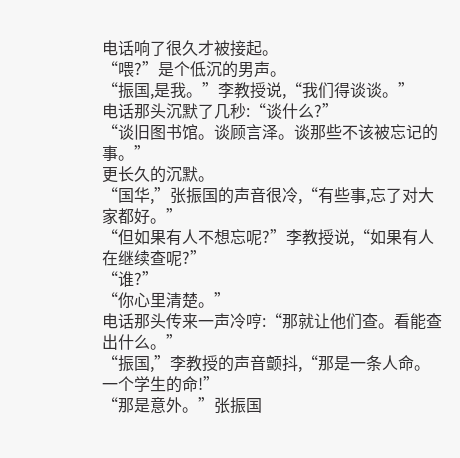电话响了很久才被接起。
“喂?”是个低沉的男声。
“振国,是我。”李教授说,“我们得谈谈。”
电话那头沉默了几秒:“谈什么?”
“谈旧图书馆。谈顾言泽。谈那些不该被忘记的事。”
更长久的沉默。
“国华,”张振国的声音很冷,“有些事,忘了对大家都好。”
“但如果有人不想忘呢?”李教授说,“如果有人在继续查呢?”
“谁?”
“你心里清楚。”
电话那头传来一声冷哼:“那就让他们查。看能查出什么。”
“振国,”李教授的声音颤抖,“那是一条人命。一个学生的命!”
“那是意外。”张振国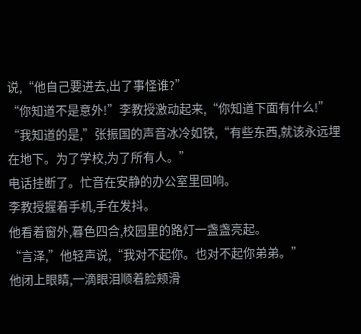说,“他自己要进去,出了事怪谁?”
“你知道不是意外!”李教授激动起来,“你知道下面有什么!”
“我知道的是,”张振国的声音冰冷如铁,“有些东西,就该永远埋在地下。为了学校,为了所有人。”
电话挂断了。忙音在安静的办公室里回响。
李教授握着手机,手在发抖。
他看着窗外,暮色四合,校园里的路灯一盏盏亮起。
“言泽,”他轻声说,“我对不起你。也对不起你弟弟。”
他闭上眼睛,一滴眼泪顺着脸颊滑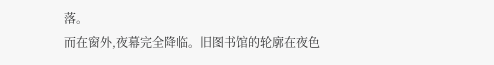落。
而在窗外,夜幕完全降临。旧图书馆的轮廓在夜色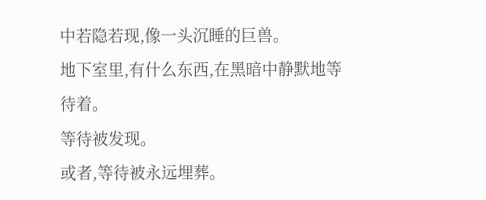中若隐若现,像一头沉睡的巨兽。
地下室里,有什么东西,在黑暗中静默地等待着。
等待被发现。
或者,等待被永远埋葬。